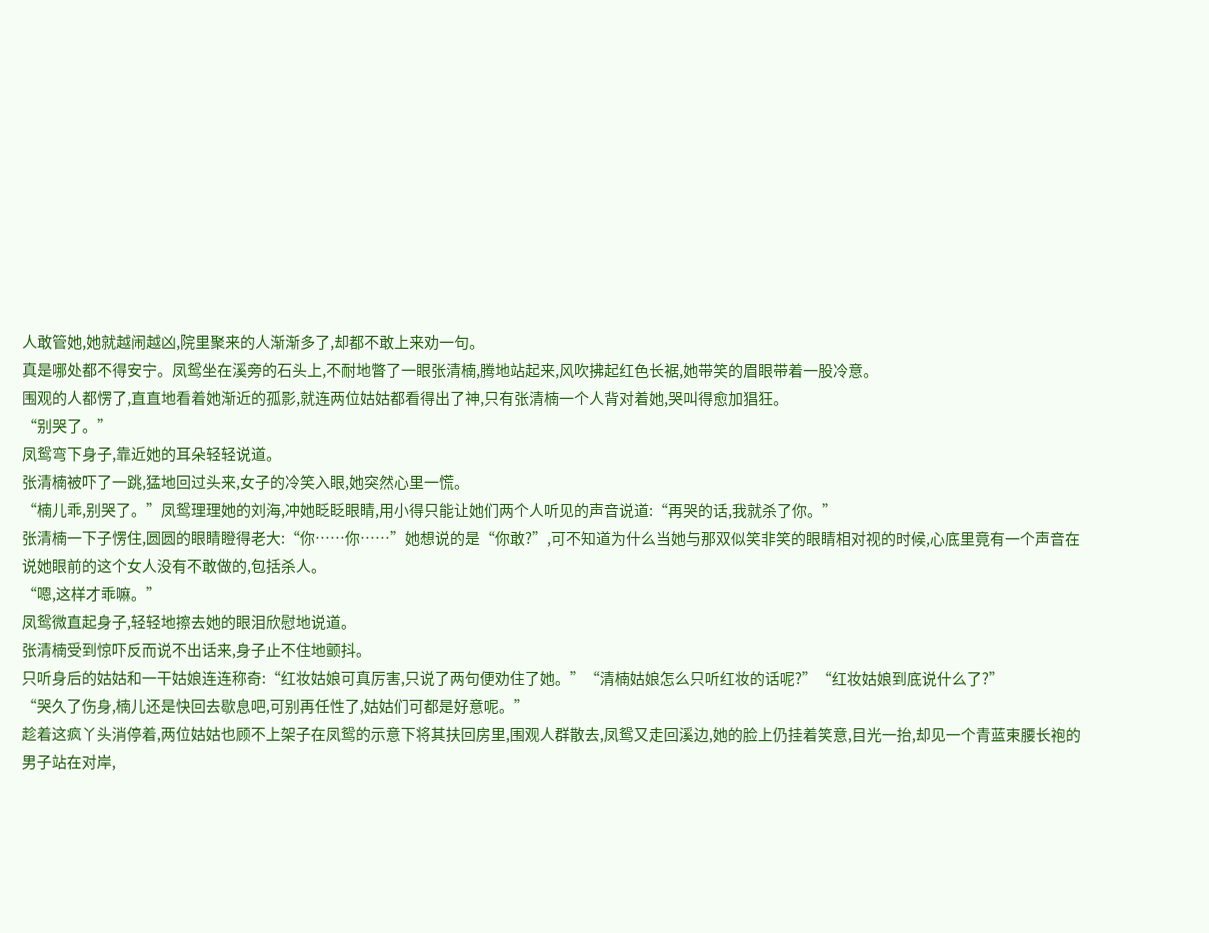人敢管她,她就越闹越凶,院里聚来的人渐渐多了,却都不敢上来劝一句。
真是哪处都不得安宁。凤鸳坐在溪旁的石头上,不耐地瞥了一眼张清楠,腾地站起来,风吹拂起红色长裾,她带笑的眉眼带着一股冷意。
围观的人都愣了,直直地看着她渐近的孤影,就连两位姑姑都看得出了神,只有张清楠一个人背对着她,哭叫得愈加猖狂。
“别哭了。”
凤鸳弯下身子,靠近她的耳朵轻轻说道。
张清楠被吓了一跳,猛地回过头来,女子的冷笑入眼,她突然心里一慌。
“楠儿乖,别哭了。”凤鸳理理她的刘海,冲她眨眨眼睛,用小得只能让她们两个人听见的声音说道:“再哭的话,我就杀了你。”
张清楠一下子愣住,圆圆的眼睛瞪得老大:“你……你……”她想说的是“你敢?”,可不知道为什么当她与那双似笑非笑的眼睛相对视的时候,心底里竟有一个声音在说她眼前的这个女人没有不敢做的,包括杀人。
“嗯,这样才乖嘛。”
凤鸳微直起身子,轻轻地擦去她的眼泪欣慰地说道。
张清楠受到惊吓反而说不出话来,身子止不住地颤抖。
只听身后的姑姑和一干姑娘连连称奇:“红妆姑娘可真厉害,只说了两句便劝住了她。”“清楠姑娘怎么只听红妆的话呢?”“红妆姑娘到底说什么了?”
“哭久了伤身,楠儿还是快回去歇息吧,可别再任性了,姑姑们可都是好意呢。”
趁着这疯丫头消停着,两位姑姑也顾不上架子在凤鸳的示意下将其扶回房里,围观人群散去,凤鸳又走回溪边,她的脸上仍挂着笑意,目光一抬,却见一个青蓝束腰长袍的男子站在对岸,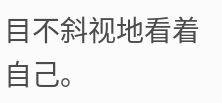目不斜视地看着自己。